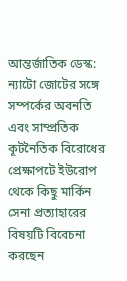আন্তর্জাতিক ডেস্ক: ন্যাটো জোটের সঙ্গে সম্পর্কের অবনতি এবং সাম্প্রতিক কূটনৈতিক বিরোধের প্রেক্ষাপটে ইউরোপ থেকে কিছু মার্কিন সেনা প্রত্যাহারের বিষয়টি বিবেচনা করছেন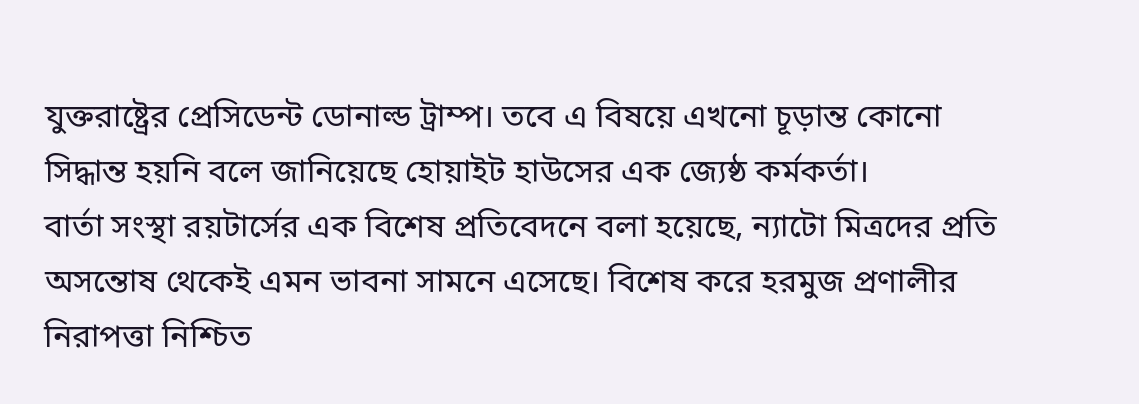যুক্তরাষ্ট্রের প্রেসিডেন্ট ডোনাল্ড ট্রাম্প। তবে এ বিষয়ে এখনো চূড়ান্ত কোনো সিদ্ধান্ত হয়নি বলে জানিয়েছে হোয়াইট হাউসের এক জ্যেষ্ঠ কর্মকর্তা।
বার্তা সংস্থা রয়টার্সের এক বিশেষ প্রতিবেদনে বলা হয়েছে, ন্যাটো মিত্রদের প্রতি অসন্তোষ থেকেই এমন ভাবনা সামনে এসেছে। বিশেষ করে হরমুজ প্রণালীর নিরাপত্তা নিশ্চিত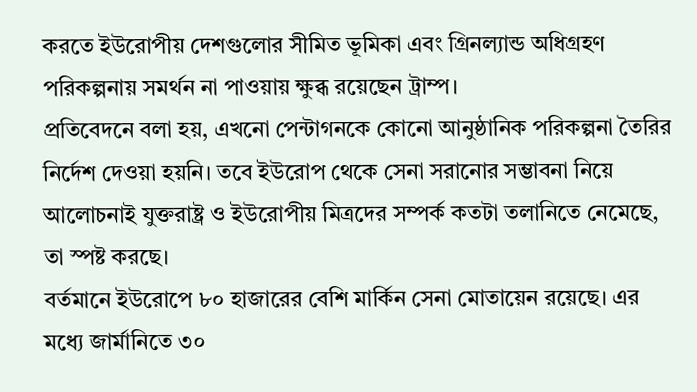করতে ইউরোপীয় দেশগুলোর সীমিত ভূমিকা এবং গ্রিনল্যান্ড অধিগ্রহণ পরিকল্পনায় সমর্থন না পাওয়ায় ক্ষুব্ধ রয়েছেন ট্রাম্প।
প্রতিবেদনে বলা হয়, এখনো পেন্টাগনকে কোনো আনুষ্ঠানিক পরিকল্পনা তৈরির নির্দেশ দেওয়া হয়নি। তবে ইউরোপ থেকে সেনা সরানোর সম্ভাবনা নিয়ে আলোচনাই যুক্তরাষ্ট্র ও ইউরোপীয় মিত্রদের সম্পর্ক কতটা তলানিতে নেমেছে, তা স্পষ্ট করছে।
বর্তমানে ইউরোপে ৮০ হাজারের বেশি মার্কিন সেনা মোতায়েন রয়েছে। এর মধ্যে জার্মানিতে ৩০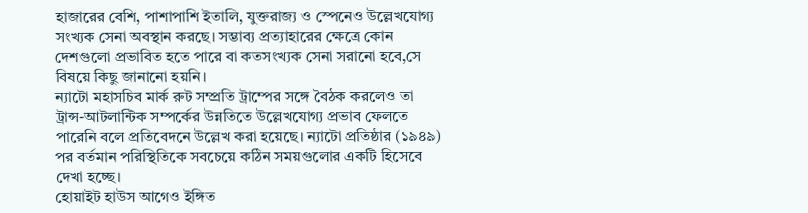হাজারের বেশি, পাশাপাশি ইতালি, যুক্তরাজ্য ও স্পেনেও উল্লেখযোগ্য সংখ্যক সেনা অবস্থান করছে। সম্ভাব্য প্রত্যাহারের ক্ষেত্রে কোন দেশগুলো প্রভাবিত হতে পারে বা কতসংখ্যক সেনা সরানো হবে,সে বিষয়ে কিছু জানানো হয়নি।
ন্যাটো মহাসচিব মার্ক রুট সম্প্রতি ট্রাম্পের সঙ্গে বৈঠক করলেও তা ট্রান্স-আটলান্টিক সম্পর্কের উন্নতিতে উল্লেখযোগ্য প্রভাব ফেলতে পারেনি বলে প্রতিবেদনে উল্লেখ করা হয়েছে। ন্যাটো প্রতিষ্ঠার (১৯৪৯) পর বর্তমান পরিস্থিতিকে সবচেয়ে কঠিন সময়গুলোর একটি হিসেবে দেখা হচ্ছে।
হোয়াইট হাউস আগেও ইঙ্গিত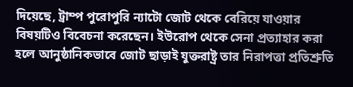দিয়েছে, ট্রাম্প পুরোপুরি ন্যাটো জোট থেকে বেরিয়ে যাওয়ার বিষয়টিও বিবেচনা করেছেন। ইউরোপ থেকে সেনা প্রত্যাহার করা হলে আনুষ্ঠানিকভাবে জোট ছাড়াই যুক্তরাষ্ট্র তার নিরাপত্তা প্রতিশ্রুতি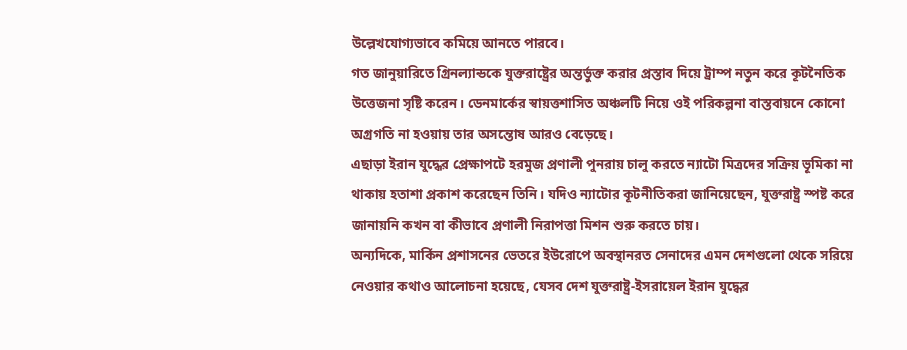উল্লেখযোগ্যভাবে কমিয়ে আনতে পারবে।
গত জানুয়ারিতে গ্রিনল্যান্ডকে যুক্তরাষ্ট্রের অন্তর্ভুক্ত করার প্রস্তাব দিয়ে ট্রাম্প নতুন করে কূটনৈতিক উত্তেজনা সৃষ্টি করেন। ডেনমার্কের স্বায়ত্তশাসিত অঞ্চলটি নিয়ে ওই পরিকল্পনা বাস্তবায়নে কোনো অগ্রগতি না হওয়ায় তার অসন্তোষ আরও বেড়েছে।
এছাড়া ইরান যুদ্ধের প্রেক্ষাপটে হরমুজ প্রণালী পুনরায় চালু করতে ন্যাটো মিত্রদের সক্রিয় ভূমিকা না থাকায় হতাশা প্রকাশ করেছেন তিনি। যদিও ন্যাটোর কূটনীতিকরা জানিয়েছেন, যুক্তরাষ্ট্র স্পষ্ট করে জানায়নি কখন বা কীভাবে প্রণালী নিরাপত্তা মিশন শুরু করতে চায়।
অন্যদিকে, মার্কিন প্রশাসনের ভেতরে ইউরোপে অবস্থানরত সেনাদের এমন দেশগুলো থেকে সরিয়ে নেওয়ার কথাও আলোচনা হয়েছে, যেসব দেশ যুক্তরাষ্ট্র-ইসরায়েল ইরান যুদ্ধের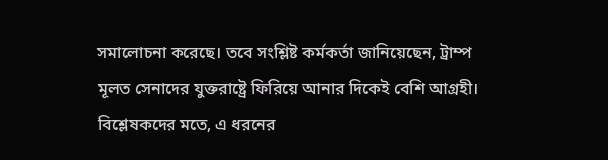সমালোচনা করেছে। তবে সংশ্লিষ্ট কর্মকর্তা জানিয়েছেন, ট্রাম্প মূলত সেনাদের যুক্তরাষ্ট্রে ফিরিয়ে আনার দিকেই বেশি আগ্রহী।
বিশ্লেষকদের মতে, এ ধরনের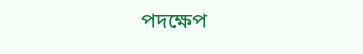পদক্ষেপ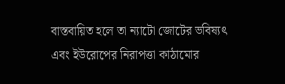বাস্তবায়িত হলে তা ন্যাটো জোটের ভবিষ্যৎ এবং ইউরোপের নিরাপত্তা কাঠামোর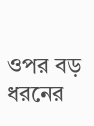ওপর বড় ধরনের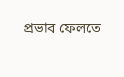প্রভাব ফেলতে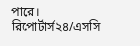পারে।
রিপোর্টার্স২৪/এসসি